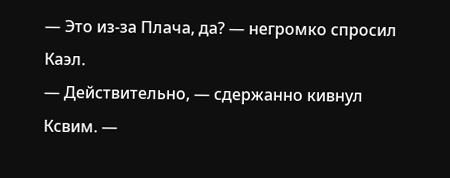— Это из-за Плача, да? — негромко спросил Каэл.
— Действительно, — сдержанно кивнул Ксвим. —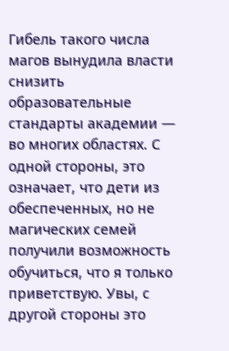Гибель такого числа магов вынудила власти снизить образовательные стандарты академии — во многих областях. С одной стороны, это означает, что дети из обеспеченных, но не магических семей получили возможность обучиться, что я только приветствую. Увы, с другой стороны это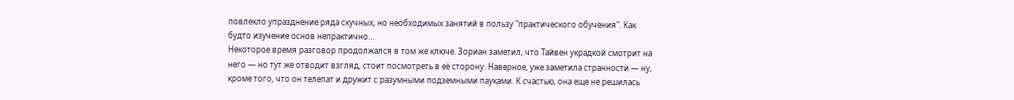повлекло упразднение ряда скучных, но необходимых занятий в пользу "практического обучения". Как будто изучение основ непрактично…
Некоторое время разговор продолжался в том же ключе. Зориан заметил, что Тайвен украдкой смотрит на него — но тут же отводит взгляд, стоит посмотреть в её сторону. Наверное, уже заметила странности — ну, кроме того, что он телепат и дружит с разумными подземными пауками. К счастью, она еще не решилась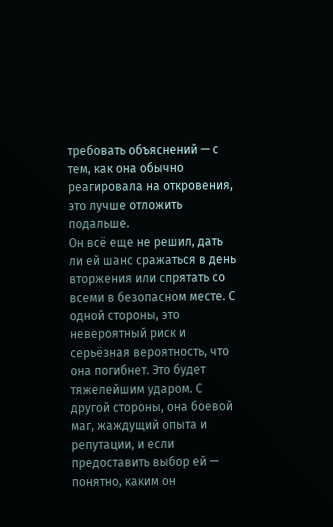требовать объяснений — с тем, как она обычно реагировала на откровения, это лучше отложить подальше.
Он всё еще не решил, дать ли ей шанс сражаться в день вторжения или спрятать со всеми в безопасном месте. С одной стороны, это невероятный риск и серьёзная вероятность, что она погибнет. Это будет тяжелейшим ударом. С другой стороны, она боевой маг, жаждущий опыта и репутации, и если предоставить выбор ей — понятно, каким он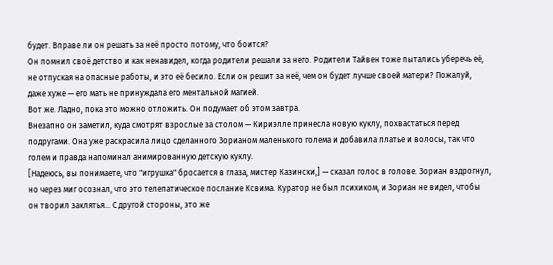будет. Вправе ли он решать за неё просто потому, что боится?
Он помнил своё детство и как ненавидел, когда родители решали за него. Родители Тайвен тоже пытались уберечь её, не отпуская на опасные работы, и это её бесило. Если он решит за неё, чем он будет лучше своей матери? Пожалуй, даже хуже — его мать не принуждала его ментальной магией.
Вот же. Ладно, пока это можно отложить. Он подумает об этом завтра.
Внезапно он заметил, куда смотрят взрослые за столом — Кириэлле принесла новую куклу, похвастаться перед подругами. Она уже раскрасила лицо сделанного Зорианом маленького голема и добавила платье и волосы, так что голем и правда напоминал анимированную детскую куклу.
[Надеюсь, вы понимаете, что "игрушка" бросается в глаза, мистер Казински,] — сказал голос в голове. Зориан вздрогнул, но через миг осознал, что это телепатическое послание Ксвима. Куратор не был психиком, и Зориан не видел, чтобы он творил заклятья… С другой стороны, это же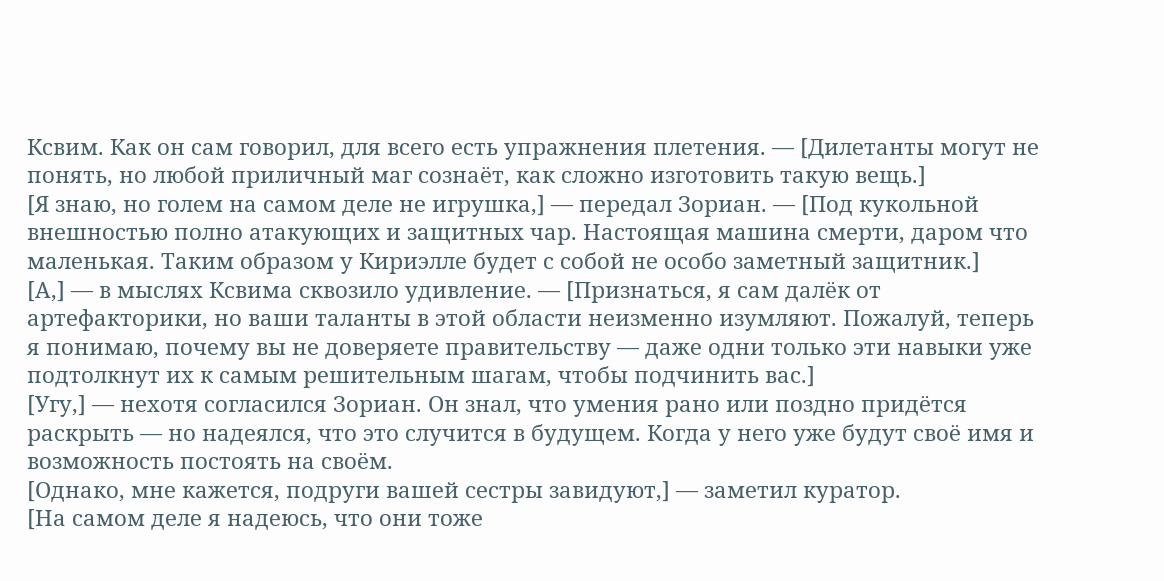Ксвим. Как он сам говорил, для всего есть упражнения плетения. — [Дилетанты могут не понять, но любой приличный маг сознаёт, как сложно изготовить такую вещь.]
[Я знаю, но голем на самом деле не игрушка,] — передал Зориан. — [Под кукольной внешностью полно атакующих и защитных чар. Настоящая машина смерти, даром что маленькая. Таким образом у Кириэлле будет с собой не особо заметный защитник.]
[А,] — в мыслях Ксвима сквозило удивление. — [Признаться, я сам далёк от артефакторики, но ваши таланты в этой области неизменно изумляют. Пожалуй, теперь я понимаю, почему вы не доверяете правительству — даже одни только эти навыки уже подтолкнут их к самым решительным шагам, чтобы подчинить вас.]
[Угу,] — нехотя согласился Зориан. Он знал, что умения рано или поздно придётся раскрыть — но надеялся, что это случится в будущем. Когда у него уже будут своё имя и возможность постоять на своём.
[Однако, мне кажется, подруги вашей сестры завидуют,] — заметил куратор.
[На самом деле я надеюсь, что они тоже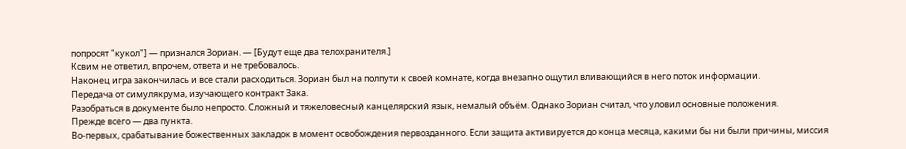попросят "кукол"] — признался Зориан. — [Будут еще два телохранителя.]
Ксвим не ответил, впрочем, ответа и не требовалось.
Наконец игра закончилась и все стали расходиться. Зориан был на полпути к своей комнате, когда внезапно ощутил вливающийся в него поток информации.
Передача от симулякрума, изучающего контракт Зака.
Разобраться в документе было непросто. Сложный и тяжеловесный канцелярский язык, немалый объём. Однако Зориан считал, что уловил основные положения.
Прежде всего — два пункта.
Во-первых, срабатывание божественных закладок в момент освобождения первозданного. Если защита активируется до конца месяца, какими бы ни были причины, миссия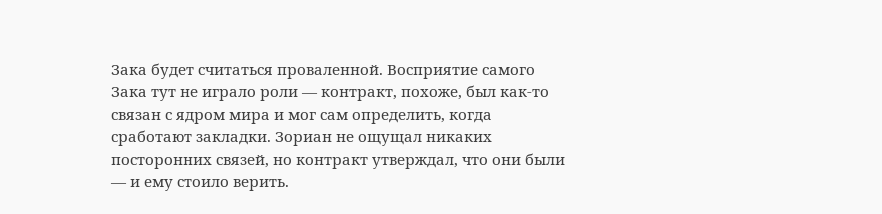Зака будет считаться проваленной. Восприятие самого Зака тут не играло роли — контракт, похоже, был как-то связан с ядром мира и мог сам определить, когда сработают закладки. Зориан не ощущал никаких посторонних связей, но контракт утверждал, что они были — и ему стоило верить.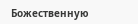Божественную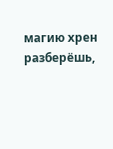магию хрен разберёшь,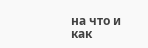на что и как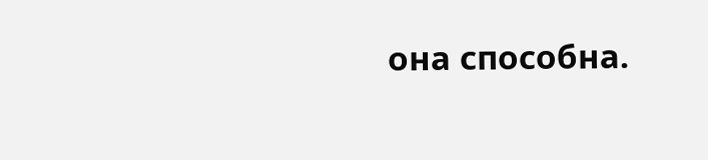она способна.